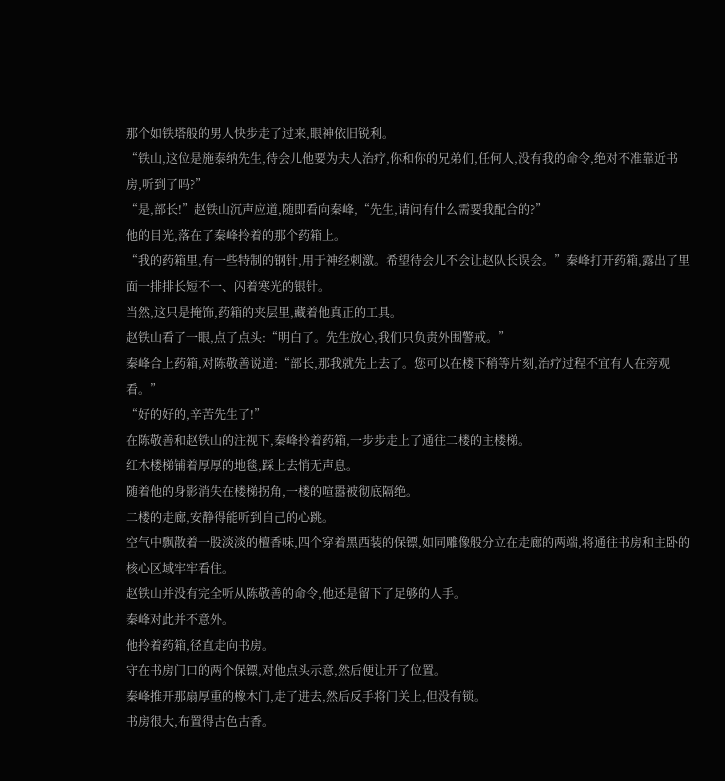那个如铁塔般的男人快步走了过来,眼神依旧锐利。
“铁山,这位是施泰纳先生,待会儿他要为夫人治疗,你和你的兄弟们,任何人,没有我的命令,绝对不准靠近书房,听到了吗?”
“是,部长!”赵铁山沉声应道,随即看向秦峰,“先生,请问有什么需要我配合的?”
他的目光,落在了秦峰拎着的那个药箱上。
“我的药箱里,有一些特制的钢针,用于神经刺激。希望待会儿不会让赵队长误会。”秦峰打开药箱,露出了里面一排排长短不一、闪着寒光的银针。
当然,这只是掩饰,药箱的夹层里,藏着他真正的工具。
赵铁山看了一眼,点了点头:“明白了。先生放心,我们只负责外围警戒。”
秦峰合上药箱,对陈敬善说道:“部长,那我就先上去了。您可以在楼下稍等片刻,治疗过程不宜有人在旁观看。”
“好的好的,辛苦先生了!”
在陈敬善和赵铁山的注视下,秦峰拎着药箱,一步步走上了通往二楼的主楼梯。
红木楼梯铺着厚厚的地毯,踩上去悄无声息。
随着他的身影消失在楼梯拐角,一楼的喧嚣被彻底隔绝。
二楼的走廊,安静得能听到自己的心跳。
空气中飘散着一股淡淡的檀香味,四个穿着黑西装的保镖,如同雕像般分立在走廊的两端,将通往书房和主卧的核心区域牢牢看住。
赵铁山并没有完全听从陈敬善的命令,他还是留下了足够的人手。
秦峰对此并不意外。
他拎着药箱,径直走向书房。
守在书房门口的两个保镖,对他点头示意,然后便让开了位置。
秦峰推开那扇厚重的橡木门,走了进去,然后反手将门关上,但没有锁。
书房很大,布置得古色古香。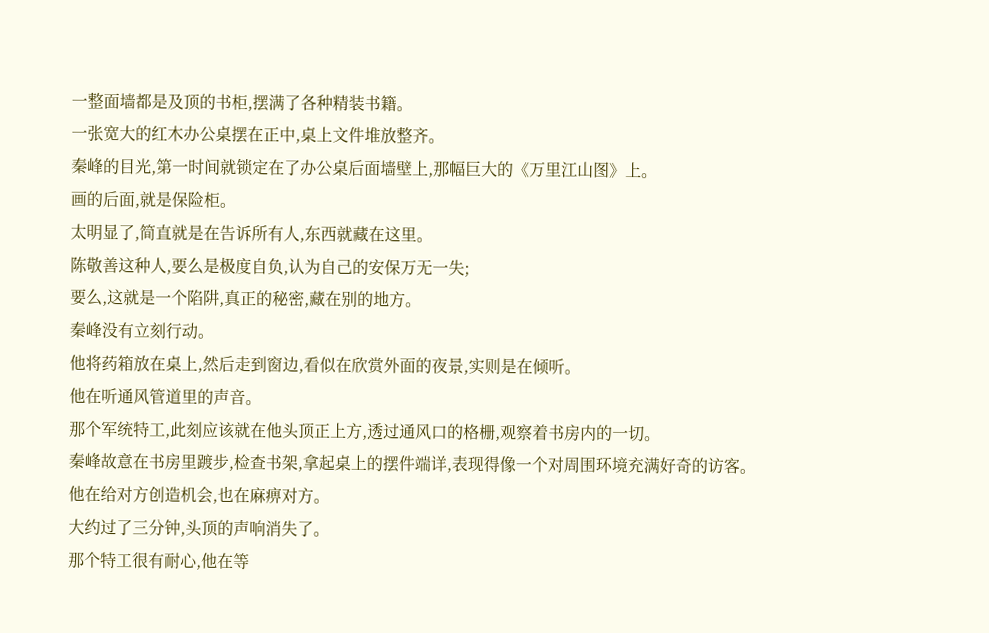一整面墙都是及顶的书柜,摆满了各种精装书籍。
一张宽大的红木办公桌摆在正中,桌上文件堆放整齐。
秦峰的目光,第一时间就锁定在了办公桌后面墙壁上,那幅巨大的《万里江山图》上。
画的后面,就是保险柜。
太明显了,简直就是在告诉所有人,东西就藏在这里。
陈敬善这种人,要么是极度自负,认为自己的安保万无一失;
要么,这就是一个陷阱,真正的秘密,藏在别的地方。
秦峰没有立刻行动。
他将药箱放在桌上,然后走到窗边,看似在欣赏外面的夜景,实则是在倾听。
他在听通风管道里的声音。
那个军统特工,此刻应该就在他头顶正上方,透过通风口的格栅,观察着书房内的一切。
秦峰故意在书房里踱步,检查书架,拿起桌上的摆件端详,表现得像一个对周围环境充满好奇的访客。
他在给对方创造机会,也在麻痹对方。
大约过了三分钟,头顶的声响消失了。
那个特工很有耐心,他在等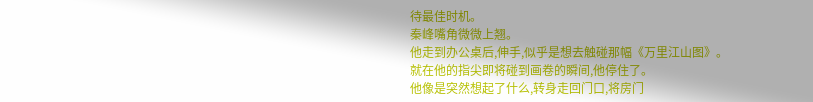待最佳时机。
秦峰嘴角微微上翘。
他走到办公桌后,伸手,似乎是想去触碰那幅《万里江山图》。
就在他的指尖即将碰到画卷的瞬间,他停住了。
他像是突然想起了什么,转身走回门口,将房门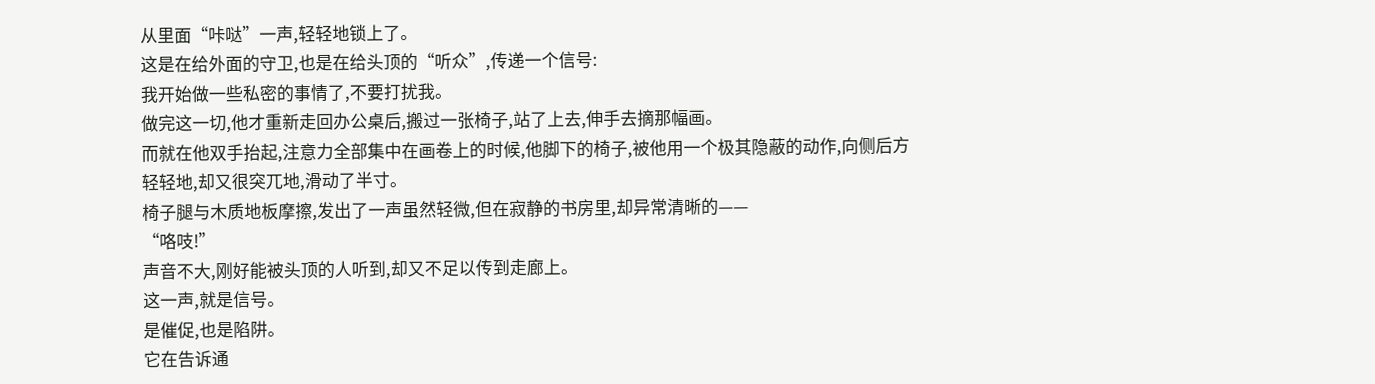从里面“咔哒”一声,轻轻地锁上了。
这是在给外面的守卫,也是在给头顶的“听众”,传递一个信号:
我开始做一些私密的事情了,不要打扰我。
做完这一切,他才重新走回办公桌后,搬过一张椅子,站了上去,伸手去摘那幅画。
而就在他双手抬起,注意力全部集中在画卷上的时候,他脚下的椅子,被他用一个极其隐蔽的动作,向侧后方轻轻地,却又很突兀地,滑动了半寸。
椅子腿与木质地板摩擦,发出了一声虽然轻微,但在寂静的书房里,却异常清晰的——
“咯吱!”
声音不大,刚好能被头顶的人听到,却又不足以传到走廊上。
这一声,就是信号。
是催促,也是陷阱。
它在告诉通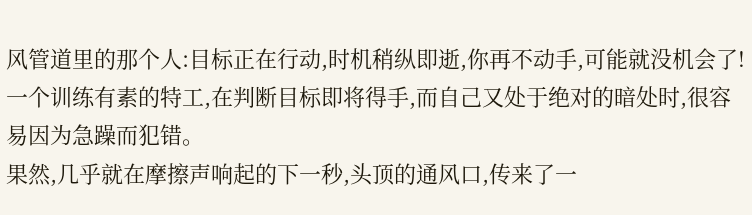风管道里的那个人:目标正在行动,时机稍纵即逝,你再不动手,可能就没机会了!
一个训练有素的特工,在判断目标即将得手,而自己又处于绝对的暗处时,很容易因为急躁而犯错。
果然,几乎就在摩擦声响起的下一秒,头顶的通风口,传来了一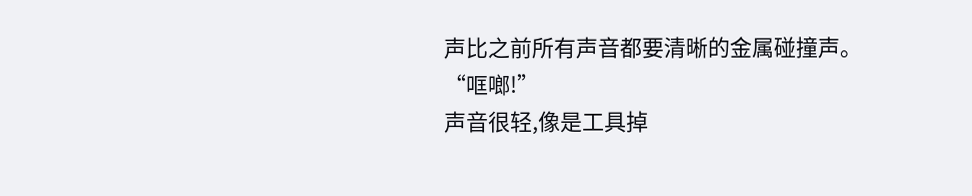声比之前所有声音都要清晰的金属碰撞声。
“哐啷!”
声音很轻,像是工具掉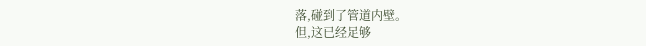落,碰到了管道内壁。
但,这已经足够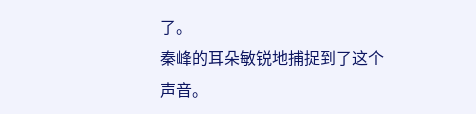了。
秦峰的耳朵敏锐地捕捉到了这个声音。